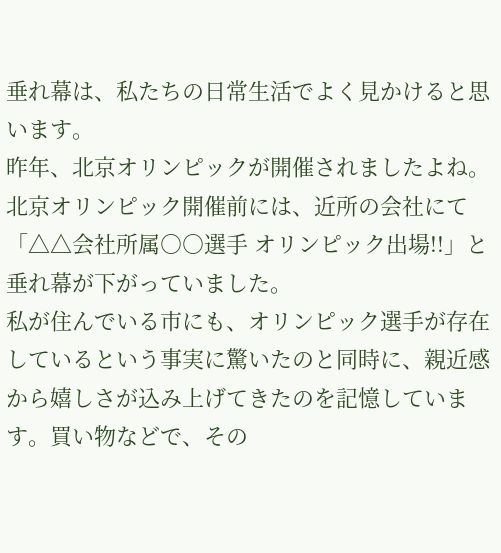垂れ幕は、私たちの日常生活でよく見かけると思います。
昨年、北京オリンピックが開催されましたよね。 北京オリンピック開催前には、近所の会社にて「△△会社所属○○選手 オリンピック出場!!」と垂れ幕が下がっていました。
私が住んでいる市にも、オリンピック選手が存在しているという事実に驚いたのと同時に、親近感から嬉しさが込み上げてきたのを記憶しています。買い物などで、その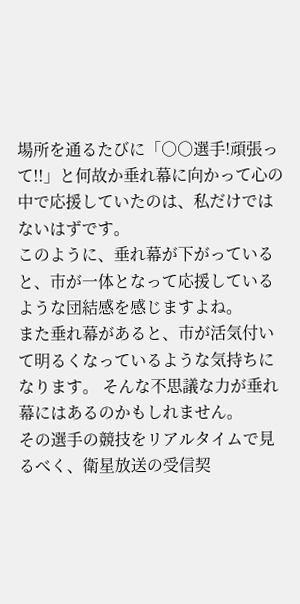場所を通るたびに「○○選手!頑張って!!」と何故か垂れ幕に向かって心の中で応援していたのは、私だけではないはずです。
このように、垂れ幕が下がっていると、市が一体となって応援しているような団結感を感じますよね。
また垂れ幕があると、市が活気付いて明るくなっているような気持ちになります。 そんな不思議な力が垂れ幕にはあるのかもしれません。
その選手の競技をリアルタイムで見るべく、衛星放送の受信契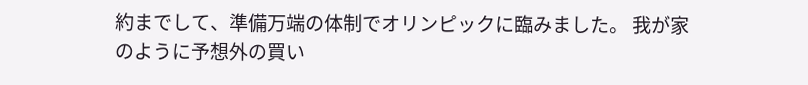約までして、準備万端の体制でオリンピックに臨みました。 我が家のように予想外の買い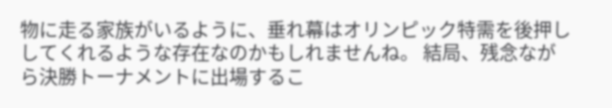物に走る家族がいるように、垂れ幕はオリンピック特需を後押ししてくれるような存在なのかもしれませんね。 結局、残念ながら決勝トーナメントに出場するこ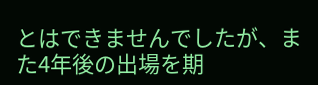とはできませんでしたが、また4年後の出場を期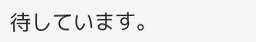待しています。